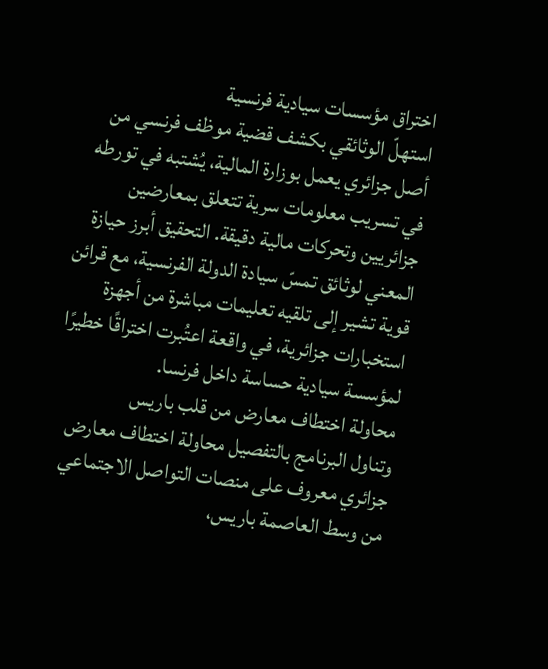اختراق مؤسسات سيادية فرنسية
استهلّ الوثائقي بكشف قضية موظف فرنسي من أصل جزائري يعمل بوزارة المالية، يُشتبه في تورطه في تسريب معلومات سرية تتعلق بمعارضين جزائريين وتحركات مالية دقيقة. التحقيق أبرز حيازة المعني لوثائق تمسّ سيادة الدولة الفرنسية، مع قرائن قوية تشير إلى تلقيه تعليمات مباشرة من أجهزة استخبارات جزائرية، في واقعة اعتُبرت اختراقًا خطيرًا لمؤسسة سيادية حساسة داخل فرنسا.
محاولة اختطاف معارض من قلب باريس
وتناول البرنامج بالتفصيل محاولة اختطاف معارض جزائري معروف على منصات التواصل الاجتماعي من وسط العاصمة باريس،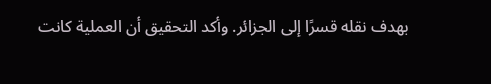بهدف نقله قسرًا إلى الجزائر. وأكد التحقيق أن العملية كانت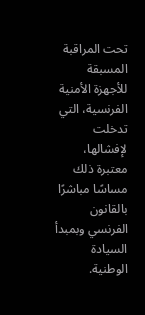تحت المراقبة المسبقة للأجهزة الأمنية الفرنسية، التي تدخلت لإفشالها، معتبرة ذلك مساسًا مباشرًا بالقانون الفرنسي وبمبدأ السيادة الوطنية.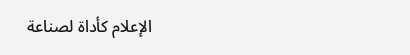الإعلام كأداة لصناعة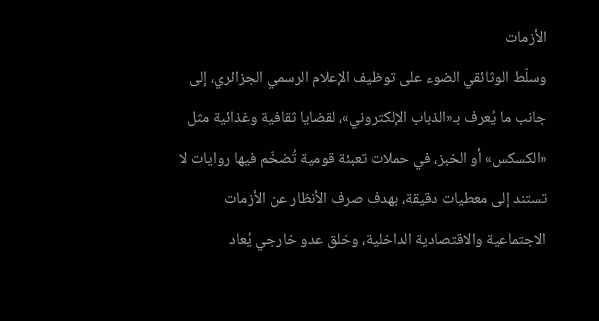الأزمات
وسلّط الوثائقي الضوء على توظيف الإعلام الرسمي الجزائري، إلى جانب ما يُعرف بـ«الذباب الإلكتروني»، لقضايا ثقافية وغذائية مثل «الكسكس» أو الخبز، في حملات تعبئة قومية تُضخّم فيها روايات لا تستند إلى معطيات دقيقة، بهدف صرف الأنظار عن الأزمات الاجتماعية والاقتصادية الداخلية، وخلق عدو خارجي يُعاد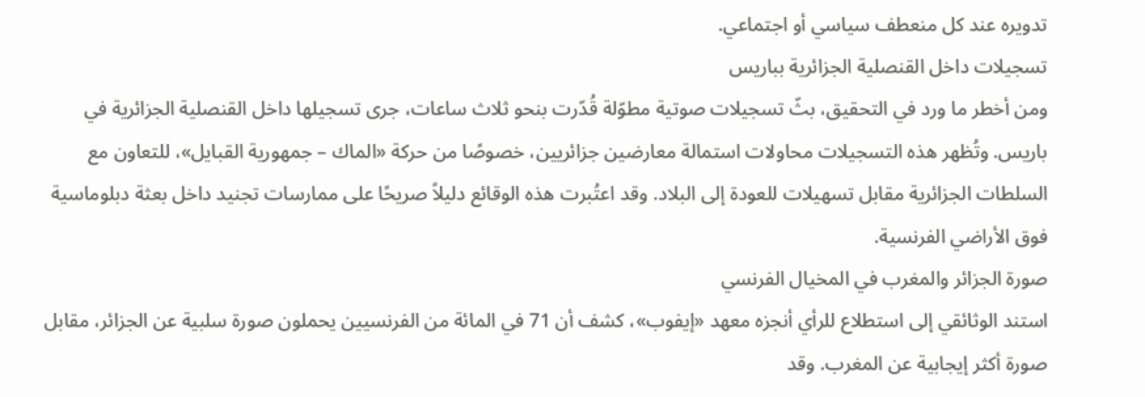تدويره عند كل منعطف سياسي أو اجتماعي.
تسجيلات داخل القنصلية الجزائرية بباريس
ومن أخطر ما ورد في التحقيق، بثّ تسجيلات صوتية مطوّلة قُدّرت بنحو ثلاث ساعات، جرى تسجيلها داخل القنصلية الجزائرية في باريس. وتُظهر هذه التسجيلات محاولات استمالة معارضين جزائريين، خصوصًا من حركة «الماك – جمهورية القبايل»، للتعاون مع السلطات الجزائرية مقابل تسهيلات للعودة إلى البلاد. وقد اعتُبرت هذه الوقائع دليلاً صريحًا على ممارسات تجنيد داخل بعثة دبلوماسية فوق الأراضي الفرنسية.
صورة الجزائر والمغرب في المخيال الفرنسي
استند الوثائقي إلى استطلاع للرأي أنجزه معهد «إيفوب»، كشف أن 71 في المائة من الفرنسيين يحملون صورة سلبية عن الجزائر، مقابل صورة أكثر إيجابية عن المغرب. وقد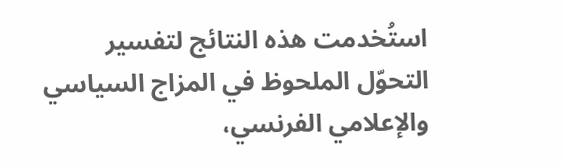استُخدمت هذه النتائج لتفسير التحوّل الملحوظ في المزاج السياسي والإعلامي الفرنسي،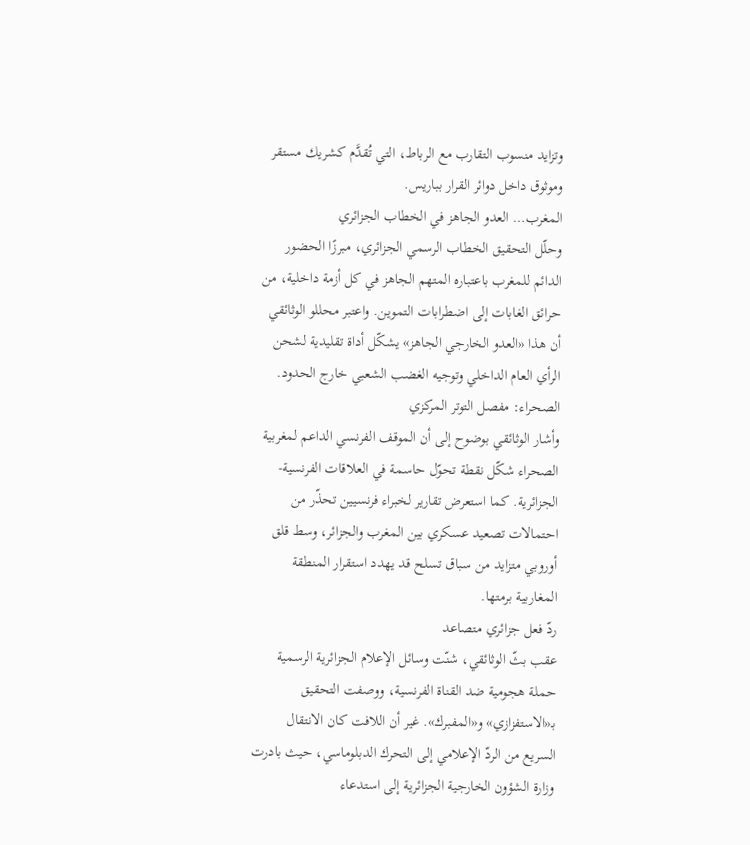وتزايد منسوب التقارب مع الرباط، التي تُقدَّم كشريك مستقر وموثوق داخل دوائر القرار بباريس.
المغرب… العدو الجاهز في الخطاب الجزائري
وحلّل التحقيق الخطاب الرسمي الجزائري، مبرزًا الحضور الدائم للمغرب باعتباره المتهم الجاهز في كل أزمة داخلية، من حرائق الغابات إلى اضطرابات التموين. واعتبر محللو الوثائقي أن هذا «العدو الخارجي الجاهز» يشكّل أداة تقليدية لشحن الرأي العام الداخلي وتوجيه الغضب الشعبي خارج الحدود.
الصحراء: مفصل التوتر المركزي
وأشار الوثائقي بوضوح إلى أن الموقف الفرنسي الداعم لمغربية الصحراء شكّل نقطة تحوّل حاسمة في العلاقات الفرنسية-الجزائرية. كما استعرض تقارير لخبراء فرنسيين تحذّر من احتمالات تصعيد عسكري بين المغرب والجزائر، وسط قلق أوروبي متزايد من سباق تسلح قد يهدد استقرار المنطقة المغاربية برمتها.
ردّ فعل جزائري متصاعد
عقب بثّ الوثائقي، شنّت وسائل الإعلام الجزائرية الرسمية حملة هجومية ضد القناة الفرنسية، ووصفت التحقيق بـ«الاستفزازي» و«المفبرك». غير أن اللافت كان الانتقال السريع من الردّ الإعلامي إلى التحرك الدبلوماسي، حيث بادرت وزارة الشؤون الخارجية الجزائرية إلى استدعاء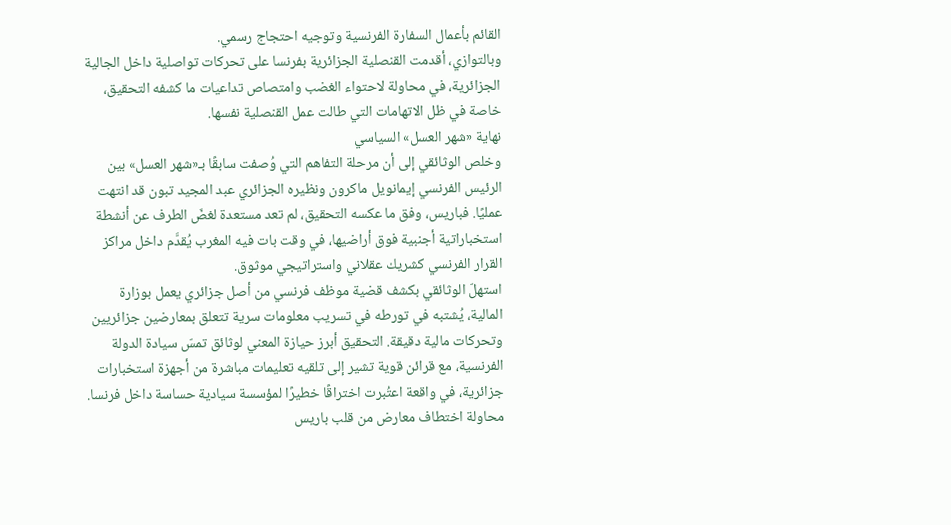القائم بأعمال السفارة الفرنسية وتوجيه احتجاج رسمي.
وبالتوازي، أقدمت القنصلية الجزائرية بفرنسا على تحركات تواصلية داخل الجالية الجزائرية، في محاولة لاحتواء الغضب وامتصاص تداعيات ما كشفه التحقيق، خاصة في ظل الاتهامات التي طالت عمل القنصلية نفسها.
نهاية «شهر العسل» السياسي
وخلص الوثائقي إلى أن مرحلة التفاهم التي وُصفت سابقًا بـ«شهر العسل» بين الرئيس الفرنسي إيمانويل ماكرون ونظيره الجزائري عبد المجيد تبون قد انتهت عمليًا. فباريس، وفق ما عكسه التحقيق، لم تعد مستعدة لغضّ الطرف عن أنشطة استخباراتية أجنبية فوق أراضيها، في وقت بات فيه المغرب يُقدَّم داخل مراكز القرار الفرنسي كشريك عقلاني واستراتيجي موثوق.
استهلّ الوثائقي بكشف قضية موظف فرنسي من أصل جزائري يعمل بوزارة المالية، يُشتبه في تورطه في تسريب معلومات سرية تتعلق بمعارضين جزائريين وتحركات مالية دقيقة. التحقيق أبرز حيازة المعني لوثائق تمسّ سيادة الدولة الفرنسية، مع قرائن قوية تشير إلى تلقيه تعليمات مباشرة من أجهزة استخبارات جزائرية، في واقعة اعتُبرت اختراقًا خطيرًا لمؤسسة سيادية حساسة داخل فرنسا.
محاولة اختطاف معارض من قلب باريس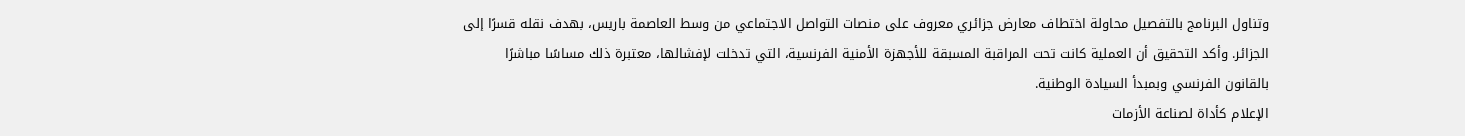وتناول البرنامج بالتفصيل محاولة اختطاف معارض جزائري معروف على منصات التواصل الاجتماعي من وسط العاصمة باريس، بهدف نقله قسرًا إلى الجزائر. وأكد التحقيق أن العملية كانت تحت المراقبة المسبقة للأجهزة الأمنية الفرنسية، التي تدخلت لإفشالها، معتبرة ذلك مساسًا مباشرًا بالقانون الفرنسي وبمبدأ السيادة الوطنية.
الإعلام كأداة لصناعة الأزمات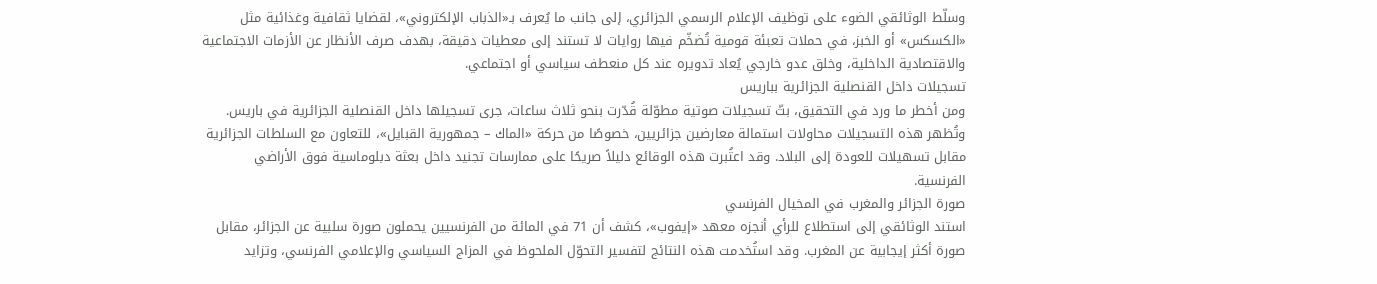وسلّط الوثائقي الضوء على توظيف الإعلام الرسمي الجزائري، إلى جانب ما يُعرف بـ«الذباب الإلكتروني»، لقضايا ثقافية وغذائية مثل «الكسكس» أو الخبز، في حملات تعبئة قومية تُضخّم فيها روايات لا تستند إلى معطيات دقيقة، بهدف صرف الأنظار عن الأزمات الاجتماعية والاقتصادية الداخلية، وخلق عدو خارجي يُعاد تدويره عند كل منعطف سياسي أو اجتماعي.
تسجيلات داخل القنصلية الجزائرية بباريس
ومن أخطر ما ورد في التحقيق، بثّ تسجيلات صوتية مطوّلة قُدّرت بنحو ثلاث ساعات، جرى تسجيلها داخل القنصلية الجزائرية في باريس. وتُظهر هذه التسجيلات محاولات استمالة معارضين جزائريين، خصوصًا من حركة «الماك – جمهورية القبايل»، للتعاون مع السلطات الجزائرية مقابل تسهيلات للعودة إلى البلاد. وقد اعتُبرت هذه الوقائع دليلاً صريحًا على ممارسات تجنيد داخل بعثة دبلوماسية فوق الأراضي الفرنسية.
صورة الجزائر والمغرب في المخيال الفرنسي
استند الوثائقي إلى استطلاع للرأي أنجزه معهد «إيفوب»، كشف أن 71 في المائة من الفرنسيين يحملون صورة سلبية عن الجزائر، مقابل صورة أكثر إيجابية عن المغرب. وقد استُخدمت هذه النتائج لتفسير التحوّل الملحوظ في المزاج السياسي والإعلامي الفرنسي، وتزايد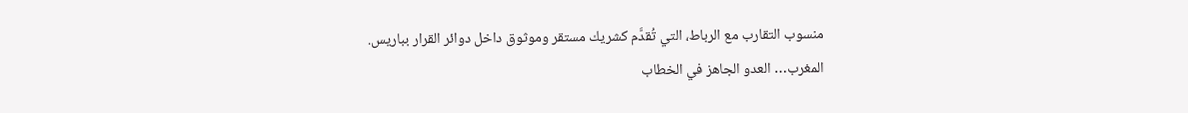منسوب التقارب مع الرباط، التي تُقدَّم كشريك مستقر وموثوق داخل دوائر القرار بباريس.
المغرب… العدو الجاهز في الخطاب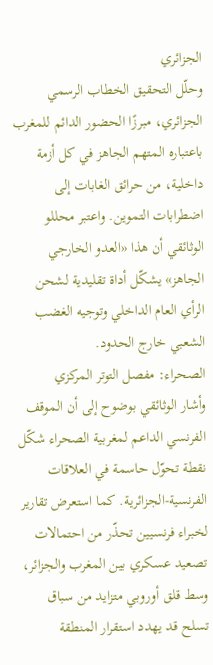الجزائري
وحلّل التحقيق الخطاب الرسمي الجزائري، مبرزًا الحضور الدائم للمغرب باعتباره المتهم الجاهز في كل أزمة داخلية، من حرائق الغابات إلى اضطرابات التموين. واعتبر محللو الوثائقي أن هذا «العدو الخارجي الجاهز» يشكّل أداة تقليدية لشحن الرأي العام الداخلي وتوجيه الغضب الشعبي خارج الحدود.
الصحراء: مفصل التوتر المركزي
وأشار الوثائقي بوضوح إلى أن الموقف الفرنسي الداعم لمغربية الصحراء شكّل نقطة تحوّل حاسمة في العلاقات الفرنسية-الجزائرية. كما استعرض تقارير لخبراء فرنسيين تحذّر من احتمالات تصعيد عسكري بين المغرب والجزائر، وسط قلق أوروبي متزايد من سباق تسلح قد يهدد استقرار المنطقة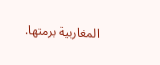المغاربية برمتها.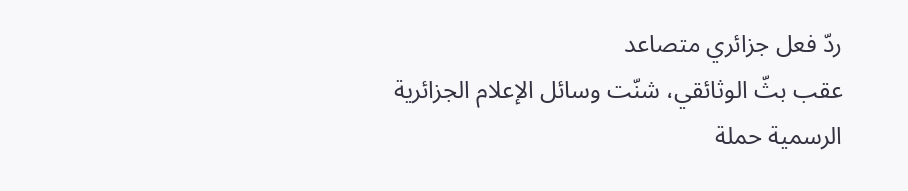ردّ فعل جزائري متصاعد
عقب بثّ الوثائقي، شنّت وسائل الإعلام الجزائرية الرسمية حملة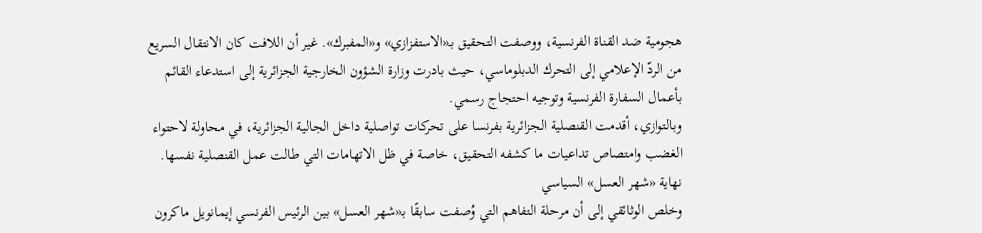هجومية ضد القناة الفرنسية، ووصفت التحقيق بـ«الاستفزازي» و«المفبرك». غير أن اللافت كان الانتقال السريع من الردّ الإعلامي إلى التحرك الدبلوماسي، حيث بادرت وزارة الشؤون الخارجية الجزائرية إلى استدعاء القائم بأعمال السفارة الفرنسية وتوجيه احتجاج رسمي.
وبالتوازي، أقدمت القنصلية الجزائرية بفرنسا على تحركات تواصلية داخل الجالية الجزائرية، في محاولة لاحتواء الغضب وامتصاص تداعيات ما كشفه التحقيق، خاصة في ظل الاتهامات التي طالت عمل القنصلية نفسها.
نهاية «شهر العسل» السياسي
وخلص الوثائقي إلى أن مرحلة التفاهم التي وُصفت سابقًا بـ«شهر العسل» بين الرئيس الفرنسي إيمانويل ماكرون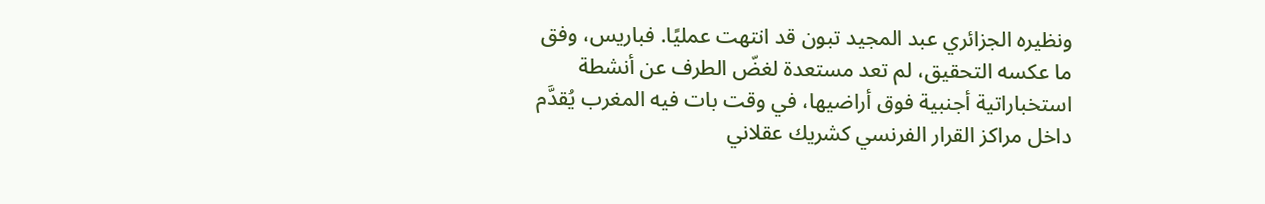ونظيره الجزائري عبد المجيد تبون قد انتهت عمليًا. فباريس، وفق ما عكسه التحقيق، لم تعد مستعدة لغضّ الطرف عن أنشطة استخباراتية أجنبية فوق أراضيها، في وقت بات فيه المغرب يُقدَّم داخل مراكز القرار الفرنسي كشريك عقلاني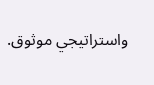واستراتيجي موثوق.